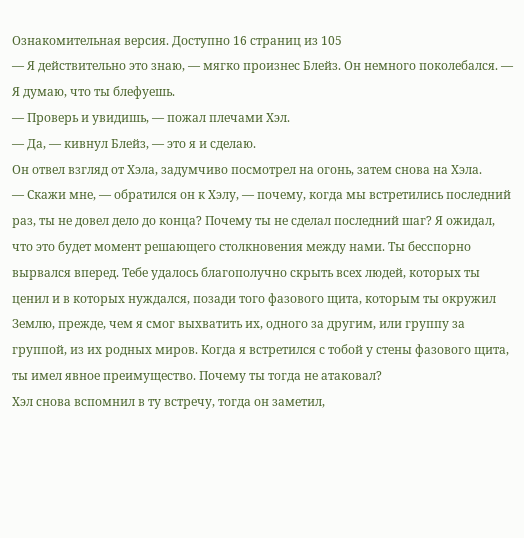Ознакомительная версия. Доступно 16 страниц из 105
— Я действительно это знаю, — мягко произнес Блейз. Он немного поколебался. — Я думаю, что ты блефуешь.
— Проверь и увидишь, — пожал плечами Хэл.
— Да, — кивнул Блейз, — это я и сделаю.
Он отвел взгляд от Хэла, задумчиво посмотрел на огонь, затем снова на Хэла.
— Скажи мне, — обратился он к Хэлу, — почему, когда мы встретились последний раз, ты не довел дело до конца? Почему ты не сделал последний шаг? Я ожидал, что это будет момент решающего столкновения между нами. Ты бесспорно вырвался вперед. Тебе удалось благополучно скрыть всех людей, которых ты ценил и в которых нуждался, позади того фазового щита, которым ты окружил Землю, прежде, чем я смог выхватить их, одного за другим, или группу за группой, из их родных миров. Когда я встретился с тобой у стены фазового щита, ты имел явное преимущество. Почему ты тогда не атаковал?
Хэл снова вспомнил в ту встречу, тогда он заметил,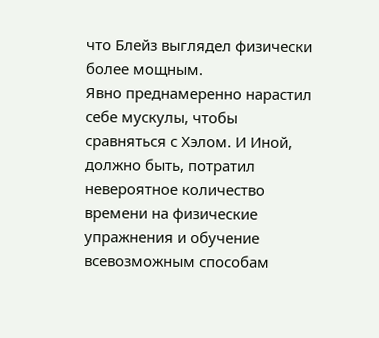что Блейз выглядел физически более мощным.
Явно преднамеренно нарастил себе мускулы, чтобы сравняться с Хэлом. И Иной, должно быть, потратил невероятное количество времени на физические упражнения и обучение всевозможным способам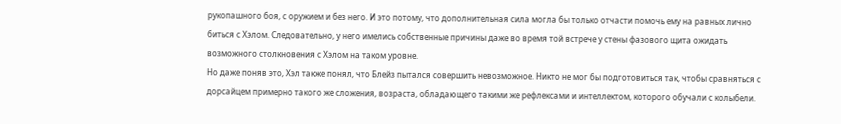рукопашного боя, с оружием и без него. И это потому, что дополнительная сила могла бы только отчасти помочь ему на равных лично биться с Хэлом. Следовательно, у него имелись собственные причины даже во время той встрече у стены фазового щита ожидать возможного столкновения с Хэлом на таком уровне.
Но даже поняв это, Хэл также понял, что Блейз пытался совершить невозможное. Никто не мог бы подготовиться так, чтобы сравняться с дорсайцем примерно такого же сложения, возраста, обладающего такими же рефлексами и интеллектом, которого обучали с колыбели.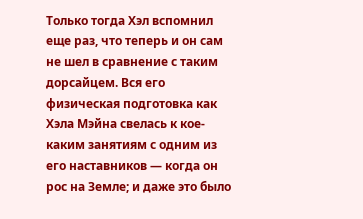Только тогда Хэл вспомнил еще раз, что теперь и он сам не шел в сравнение с таким дорсайцем. Вся его физическая подготовка как Хэла Мэйна свелась к кое-каким занятиям с одним из его наставников — когда он рос на Земле; и даже это было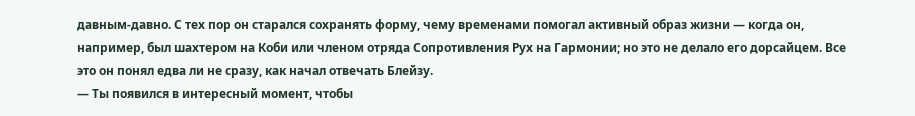давным-давно. С тех пор он старался сохранять форму, чему временами помогал активный образ жизни — когда он, например, был шахтером на Коби или членом отряда Сопротивления Рух на Гармонии; но это не делало его дорсайцем. Все это он понял едва ли не сразу, как начал отвечать Блейзу.
— Ты появился в интересный момент, чтобы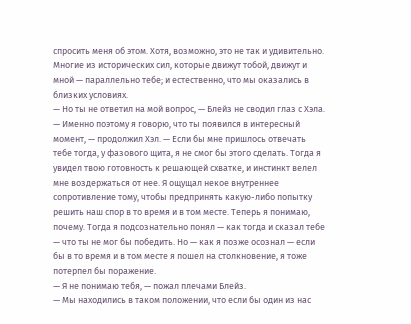спросить меня об этом. Хотя, возможно, это не так и удивительно. Многие из исторических сил, которые движут тобой, движут и мной — параллельно тебе; и естественно, что мы оказались в близких условиях.
— Но ты не ответил на мой вопрос, — Блейз не сводил глаз с Хэла.
— Именно поэтому я говорю, что ты появился в интересный момент, — продолжил Хэл. — Если бы мне пришлось отвечать тебе тогда, у фазового щита, я не смог бы этого сделать. Тогда я увидел твою готовность к решающей схватке, и инстинкт велел мне воздержаться от нее. Я ощущал некое внутреннее сопротивление тому, чтобы предпринять какую-либо попытку решить наш спор в то время и в том месте. Теперь я понимаю, почему. Тогда я подсознательно понял — как тогда и сказал тебе — что ты не мог бы победить. Но — как я позже осознал — если бы в то время и в том месте я пошел на столкновение, я тоже потерпел бы поражение.
— Я не понимаю тебя, — пожал плечами Блейз.
— Мы находились в таком положении, что если бы один из нас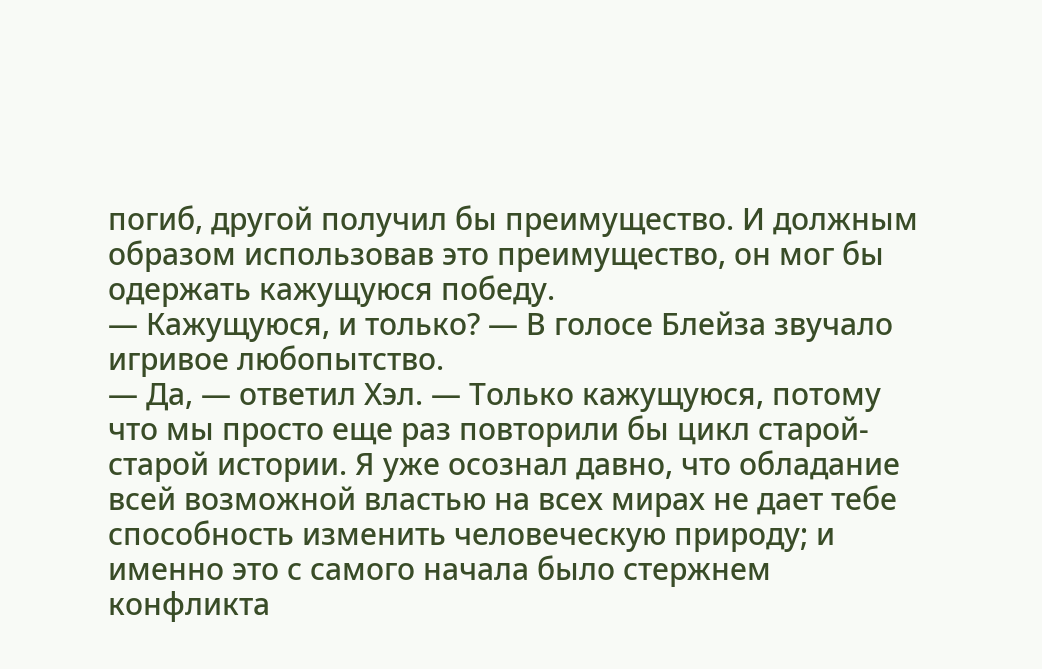погиб, другой получил бы преимущество. И должным образом использовав это преимущество, он мог бы одержать кажущуюся победу.
— Кажущуюся, и только? — В голосе Блейза звучало игривое любопытство.
— Да, — ответил Хэл. — Только кажущуюся, потому что мы просто еще раз повторили бы цикл старой-старой истории. Я уже осознал давно, что обладание всей возможной властью на всех мирах не дает тебе способность изменить человеческую природу; и именно это с самого начала было стержнем конфликта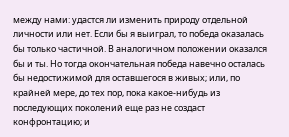между нами: удастся ли изменить природу отдельной личности или нет. Если бы я выиграл, то победа оказалась бы только частичной. В аналогичном положении оказался бы и ты. Но тогда окончательная победа навечно осталась бы недостижимой для оставшегося в живых; или, по крайней мере, до тех пор, пока какое-нибудь из последующих поколений еще раз не создаст конфронтацию; и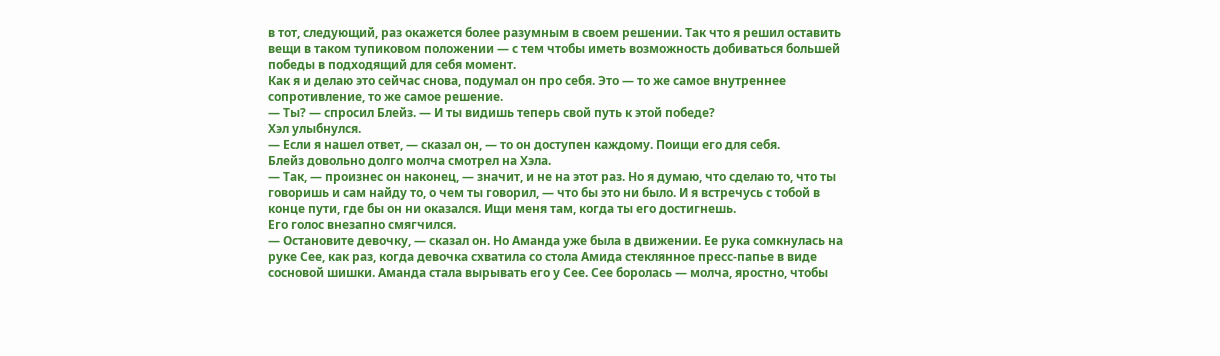в тот, следующий, раз окажется более разумным в своем решении. Так что я решил оставить вещи в таком тупиковом положении — с тем чтобы иметь возможность добиваться большей победы в подходящий для себя момент.
Как я и делаю это сейчас снова, подумал он про себя. Это — то же самое внутреннее сопротивление, то же самое решение.
— Ты? — спросил Блейз. — И ты видишь теперь свой путь к этой победе?
Хэл улыбнулся.
— Если я нашел ответ, — сказал он, — то он доступен каждому. Поищи его для себя.
Блейз довольно долго молча смотрел на Хэла.
— Так, — произнес он наконец, — значит, и не на этот раз. Но я думаю, что сделаю то, что ты говоришь и сам найду то, о чем ты говорил, — что бы это ни было. И я встречусь с тобой в конце пути, где бы он ни оказался. Ищи меня там, когда ты его достигнешь.
Его голос внезапно смягчился.
— Остановите девочку, — сказал он. Но Аманда уже была в движении. Ее рука сомкнулась на руке Сее, как раз, когда девочка схватила со стола Амида стеклянное пресс-папье в виде сосновой шишки. Аманда стала вырывать его у Сее. Сее боролась — молча, яростно, чтобы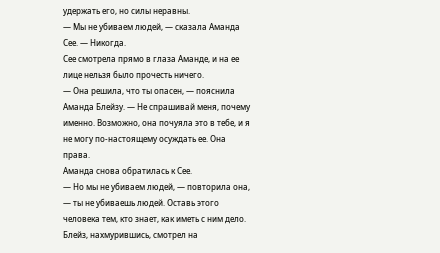удержать его, но силы неравны.
— Мы не убиваем людей, — сказала Аманда Сее. — Никогда.
Сее смотрела прямо в глаза Аманде, и на ее лице нельзя было прочесть ничего.
— Она решила, что ты опасен, — пояснила Аманда Блейзу. — Не спрашивай меня, почему именно. Возможно, она почуяла это в тебе, и я не могу по-настоящему осуждать ее. Она права.
Аманда снова обратилась к Сее.
— Но мы не убиваем людей, — повторила она, — ты не убиваешь людей. Оставь этого человека тем, кто знает, как иметь с ним дело.
Блейз, нахмурившись, смотрел на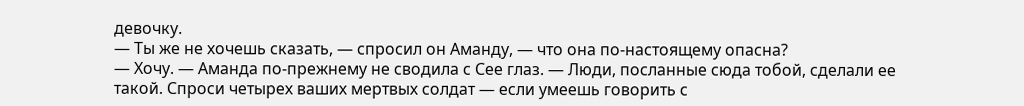девочку.
— Ты же не хочешь сказать, — спросил он Аманду, — что она по-настоящему опасна?
— Хочу. — Аманда по-прежнему не сводила с Сее глаз. — Люди, посланные сюда тобой, сделали ее такой. Спроси четырех ваших мертвых солдат — если умеешь говорить с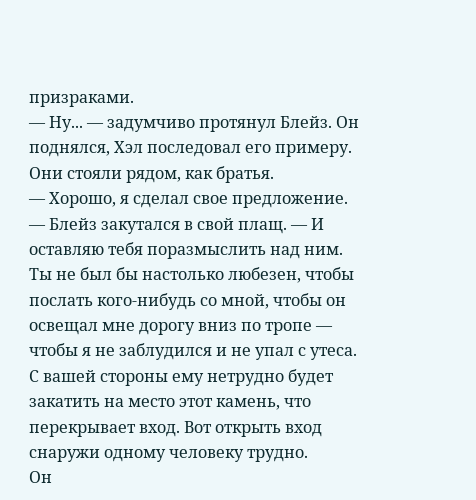призраками.
— Ну... — задумчиво протянул Блейз. Он поднялся, Хэл последовал его примеру. Они стояли рядом, как братья.
— Хорошо, я сделал свое предложение. — Блейз закутался в свой плащ. — И оставляю тебя поразмыслить над ним. Ты не был бы настолько любезен, чтобы послать кого-нибудь со мной, чтобы он освещал мне дорогу вниз по тропе — чтобы я не заблудился и не упал с утеса. С вашей стороны ему нетрудно будет закатить на место этот камень, что перекрывает вход. Вот открыть вход снаружи одному человеку трудно.
Он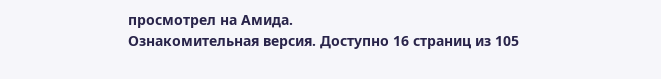просмотрел на Амида.
Ознакомительная версия. Доступно 16 страниц из 105